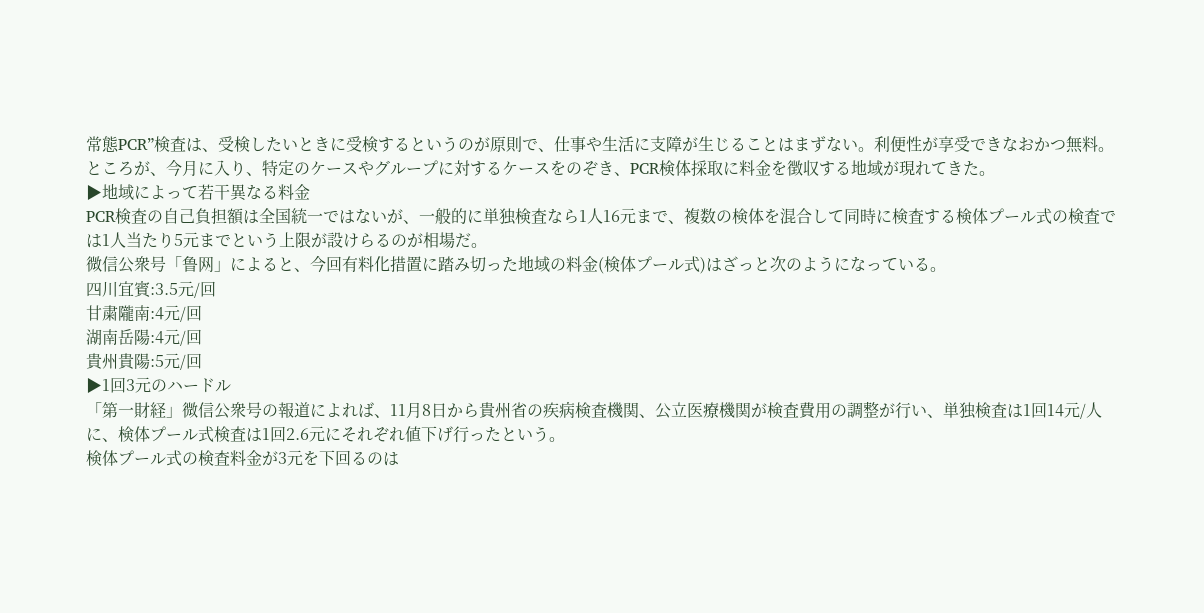常態PCR”検査は、受検したいときに受検するというのが原則で、仕事や生活に支障が生じることはまずない。利便性が享受できなおかつ無料。ところが、今月に入り、特定のケースやグループに対するケースをのぞき、PCR検体採取に料金を徴収する地域が現れてきた。
▶地域によって若干異なる料金
PCR検査の自己負担額は全国統一ではないが、一般的に単独検査なら1人16元まで、複数の検体を混合して同時に検査する検体プール式の検査では1人当たり5元までという上限が設けらるのが相場だ。
微信公衆号「鲁网」によると、今回有料化措置に踏み切った地域の料金(検体プール式)はざっと次のようになっている。
四川宜賓:3.5元/回
甘粛隴南:4元/回
湖南岳陽:4元/回
貴州貴陽:5元/回
▶1回3元のハードル
「第一財経」微信公衆号の報道によれば、11月8日から貴州省の疾病検査機関、公立医療機関が検査費用の調整が行い、単独検査は1回14元/人に、検体プール式検査は1回2.6元にそれぞれ値下げ行ったという。
検体プール式の検査料金が3元を下回るのは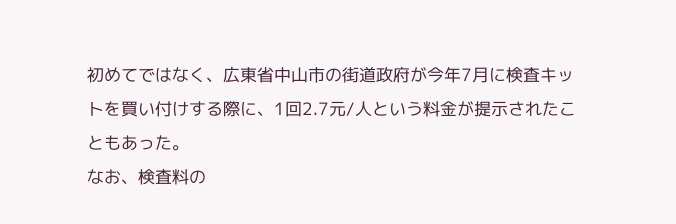初めてではなく、広東省中山市の街道政府が今年7月に検査キットを買い付けする際に、1回2.7元/人という料金が提示されたこともあった。
なお、検査料の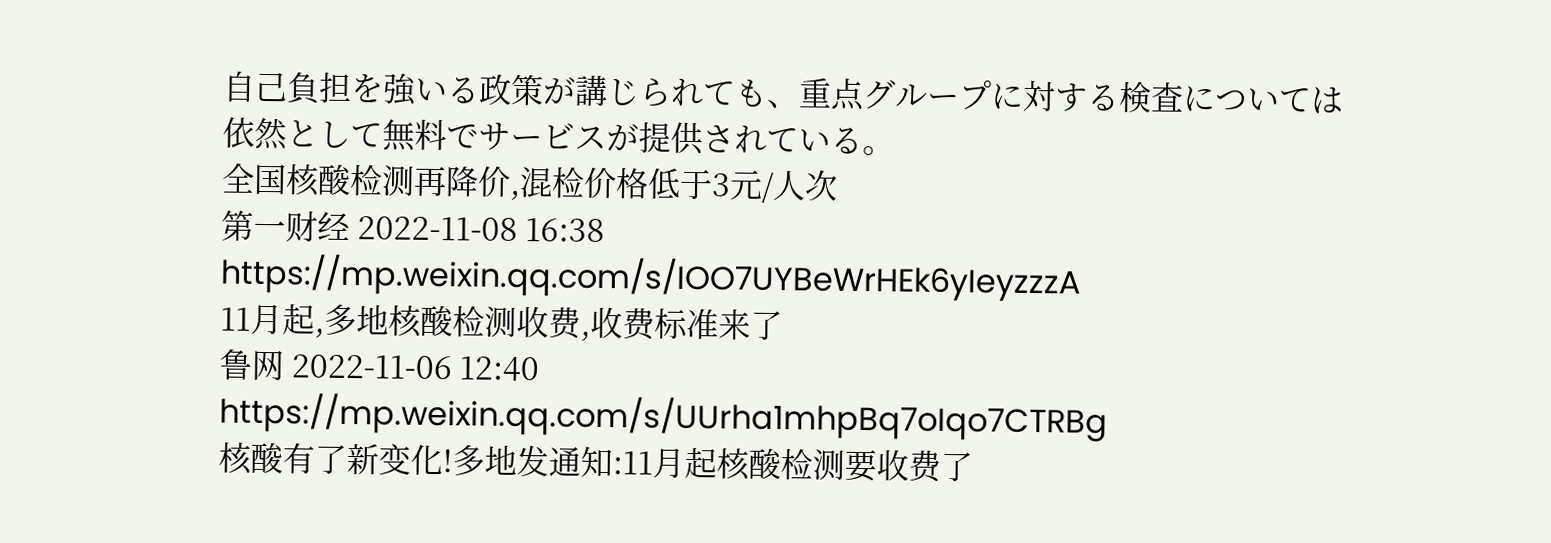自己負担を強いる政策が講じられても、重点グループに対する検査については依然として無料でサービスが提供されている。
全国核酸检测再降价,混检价格低于3元/人次
第一财经 2022-11-08 16:38
https://mp.weixin.qq.com/s/IOO7UYBeWrHEk6yIeyzzzA
11月起,多地核酸检测收费,收费标准来了
鲁网 2022-11-06 12:40
https://mp.weixin.qq.com/s/UUrha1mhpBq7oIqo7CTRBg
核酸有了新变化!多地发通知:11月起核酸检测要收费了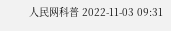人民网科普 2022-11-03 09:31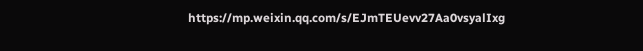https://mp.weixin.qq.com/s/EJmTEUevv27Aa0vsyalIxg